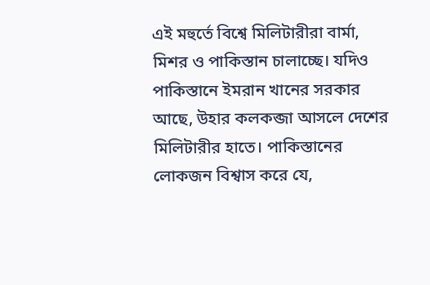এই মহুর্তে বিশ্বে মিলিটারীরা বার্মা, মিশর ও পাকিস্তান চালাচ্ছে। যদিও পাকিস্তানে ইমরান খানের সরকার আছে, উহার কলকব্জা আসলে দেশের মিলিটারীর হাতে। পাকিস্তানের লোকজন বিশ্বাস করে যে,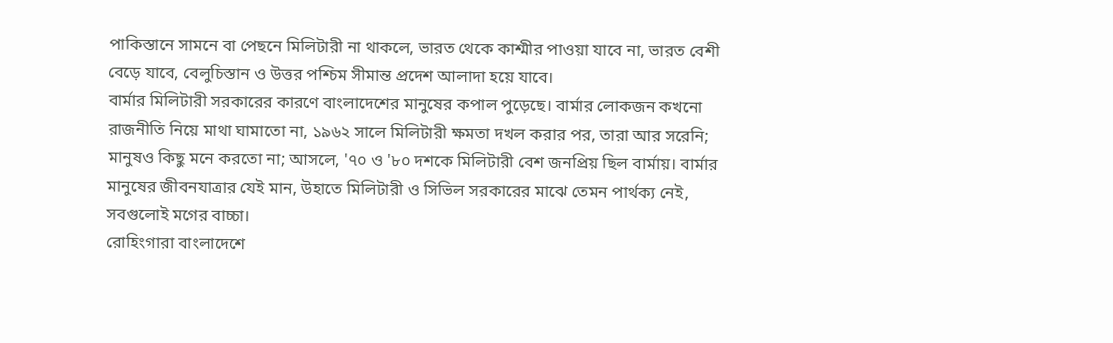পাকিস্তানে সামনে বা পেছনে মিলিটারী না থাকলে, ভারত থেকে কাশ্মীর পাওয়া যাবে না, ভারত বেশী বেড়ে যাবে, বেলুচিস্তান ও উত্তর পশ্চিম সীমান্ত প্রদেশ আলাদা হয়ে যাবে।
বার্মার মিলিটারী সরকারের কারণে বাংলাদেশের মানুষের কপাল পুড়েছে। বার্মার লোকজন কখনো রাজনীতি নিয়ে মাথা ঘামাতো না, ১৯৬২ সালে মিলিটারী ক্ষমতা দখল করার পর, তারা আর সরেনি; মানুষও কিছু মনে করতো না; আসলে, '৭০ ও '৮০ দশকে মিলিটারী বেশ জনপ্রিয় ছিল বার্মায়। বার্মার মানুষের জীবনযাত্রার যেই মান, উহাতে মিলিটারী ও সিভিল সরকারের মাঝে তেমন পার্থক্য নেই, সবগুলোই মগের বাচ্চা।
রোহিংগারা বাংলাদেশে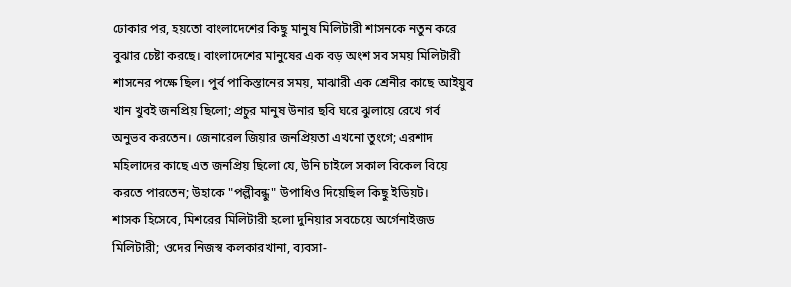ঢোকার পর, হয়তো বাংলাদেশের কিছু মানুষ মিলিটারী শাসনকে নতুন করে বুঝার চেষ্টা করছে। বাংলাদেশের মানুষের এক বড় অংশ সব সময় মিলিটারী শাসনের পক্ষে ছিল। পুর্ব পাকিস্তানের সময়, মাঝারী এক শ্রেনীর কাছে আইয়ুব খান খুবই জনপ্রিয় ছিলো; প্রচুর মানুষ উনার ছবি ঘরে ঝুলায়ে রেখে গর্ব অনুভব করতেন। জেনারেল জিয়ার জনপ্রিয়তা এখনো তুংগে; এরশাদ মহিলাদের কাছে এত জনপ্রিয় ছিলো যে, উনি চাইলে সকাল বিকেল বিয়ে করতে পারতেন; উহাকে "পল্লীবন্ধু" উপাধিও দিয়েছিল কিছু ইডিয়ট।
শাসক হিসেবে, মিশরের মিলিটারী হলো দুনিয়ার সবচেয়ে অর্গেনাইজড মিলিটারী; ওদের নিজস্ব কলকারখানা, ব্যবসা-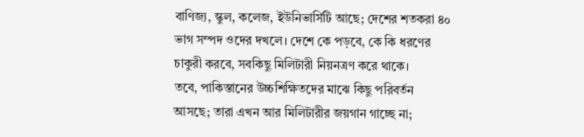বাণিজ্য, স্কুল, কলেজ, ইউনিভার্সিটি আছে; দেশের শতকরা ৪০ ভাগ সম্পদ ওদের দখলে। দেশে কে পড়বে, কে কি ধরণের চাকুরী করবে, সবকিছু মিলিটারী নিয়নত্রণ করে থাকে।
তবে, পাকিস্তানের উচ্চশিক্ষিতদের মাঝে কিছু পরিবর্তন আসছে; তারা এখন আর মিলিটারীর জয়গান গাচ্ছে না;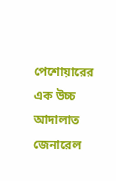পেশোয়ারের এক উচ্চ আদালাত জেনারেল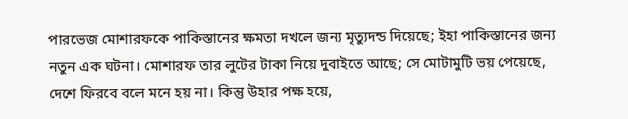পারভেজ মোশারফকে পাকিস্তানের ক্ষমতা দখলে জন্য মৃত্যুদন্ড দিয়েছে; ইহা পাকিস্তানের জন্য নতুন এক ঘটনা। মোশারফ তার লুটের টাকা নিয়ে দুবাইতে আছে; সে মোটামুটি ভয় পেয়েছে, দেশে ফিরবে বলে মনে হয় না। কিন্তু উহার পক্ষ হয়ে,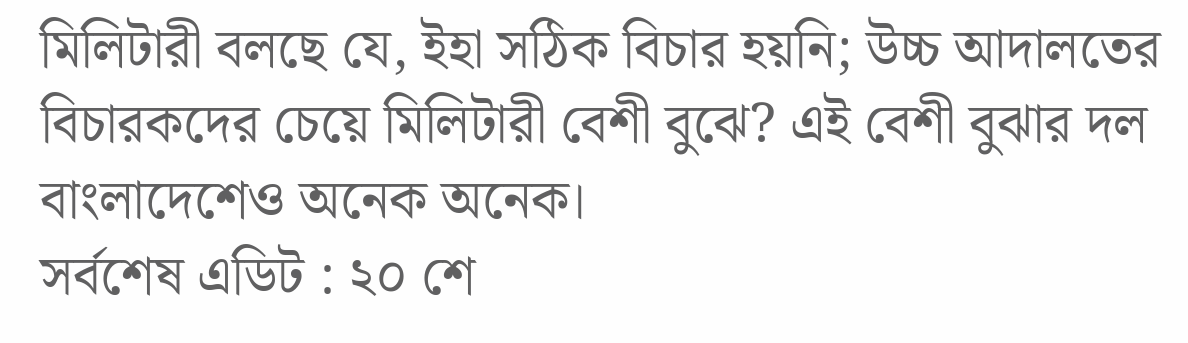মিলিটারী বলছে যে, ইহা সঠিক বিচার হয়নি; উচ্চ আদালতের বিচারকদের চেয়ে মিলিটারী বেশী বুঝে? এই বেশী বুঝার দল বাংলাদেশেও অনেক অনেক।
সর্বশেষ এডিট : ২০ শে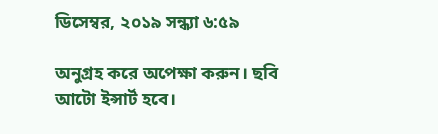ডিসেম্বর, ২০১৯ সন্ধ্যা ৬:৫৯

অনুগ্রহ করে অপেক্ষা করুন। ছবি আটো ইন্সার্ট হবে।